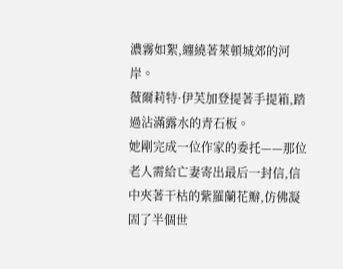濃霧如絮,纏繞著萊頓城郊的河岸。
薇爾莉特·伊芙加登提著手提箱,踏過沾滿露水的青石板。
她剛完成一位作家的委托——那位老人需給亡妻寄出最后一封信,信中夾著干枯的紫羅蘭花瓣,仿佛凝固了半個世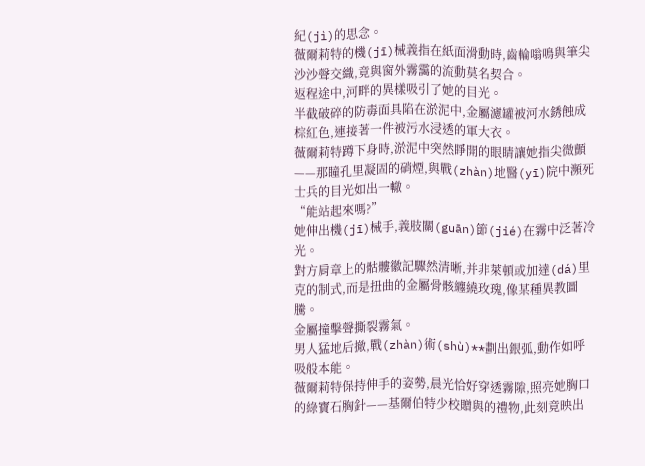紀(jì)的思念。
薇爾莉特的機(jī)械義指在紙面滑動時,齒輪嗡鳴與筆尖沙沙聲交織,竟與窗外霧靄的流動莫名契合。
返程途中,河畔的異樣吸引了她的目光。
半截破碎的防毒面具陷在淤泥中,金屬濾罐被河水銹蝕成棕紅色,連接著一件被污水浸透的軍大衣。
薇爾莉特蹲下身時,淤泥中突然睜開的眼睛讓她指尖微顫——那瞳孔里凝固的硝煙,與戰(zhàn)地醫(yī)院中瀕死士兵的目光如出一轍。
“能站起來嗎?”
她伸出機(jī)械手,義肢關(guān)節(jié)在霧中泛著冷光。
對方肩章上的骷髏徽記驟然清晰,并非萊頓或加達(dá)里克的制式,而是扭曲的金屬骨骸纏繞玫瑰,像某種異教圖騰。
金屬撞擊聲撕裂霧氣。
男人猛地后撤,戰(zhàn)術(shù)**劃出銀弧,動作如呼吸般本能。
薇爾莉特保持伸手的姿勢,晨光恰好穿透霧隙,照亮她胸口的綠寶石胸針——基爾伯特少校贈與的禮物,此刻竟映出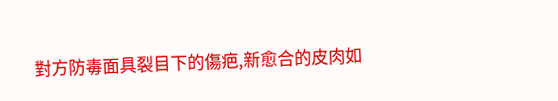對方防毒面具裂目下的傷疤,新愈合的皮肉如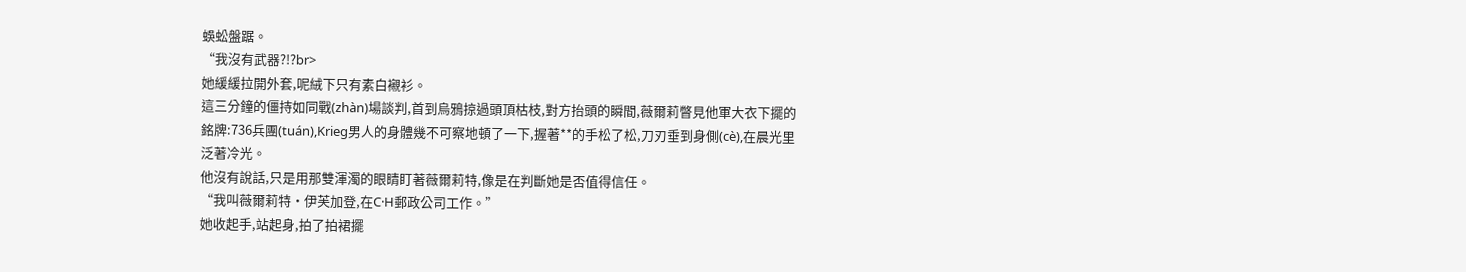蜈蚣盤踞。
“我沒有武器?!?br>
她緩緩拉開外套,呢絨下只有素白襯衫。
這三分鐘的僵持如同戰(zhàn)場談判,首到烏鴉掠過頭頂枯枝,對方抬頭的瞬間,薇爾莉瞥見他軍大衣下擺的銘牌:736兵團(tuán),Krieg男人的身體幾不可察地頓了一下,握著**的手松了松,刀刃垂到身側(cè),在晨光里泛著冷光。
他沒有說話,只是用那雙渾濁的眼睛盯著薇爾莉特,像是在判斷她是否值得信任。
“我叫薇爾莉特·伊芙加登,在C·H郵政公司工作。”
她收起手,站起身,拍了拍裙擺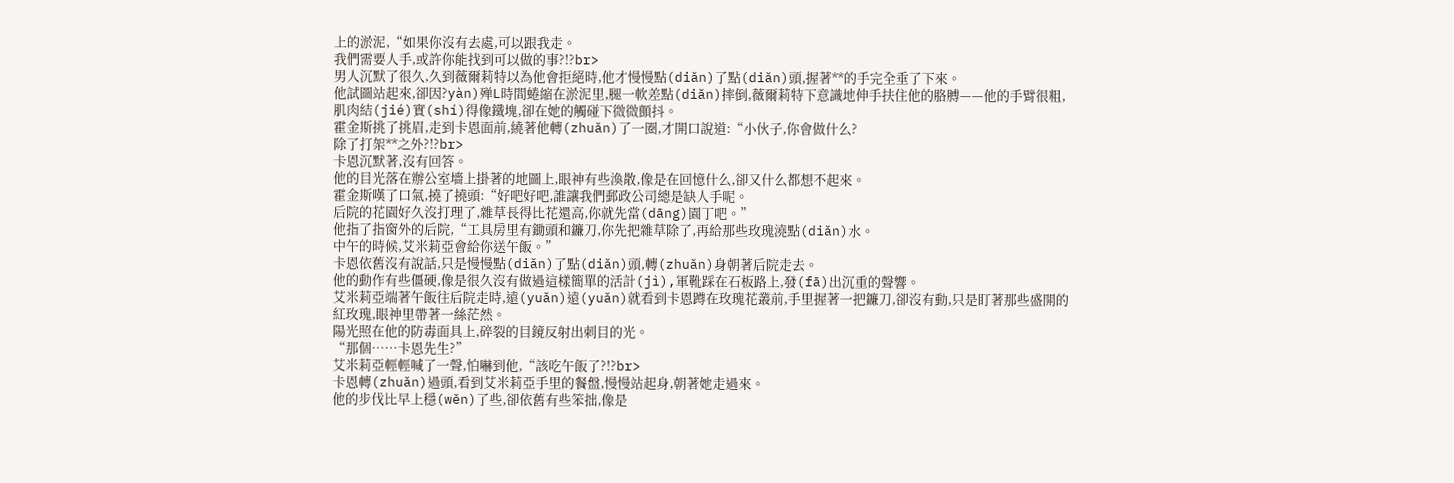上的淤泥,“如果你沒有去處,可以跟我走。
我們需要人手,或許你能找到可以做的事?!?br>
男人沉默了很久,久到薇爾莉特以為他會拒絕時,他才慢慢點(diǎn)了點(diǎn)頭,握著**的手完全垂了下來。
他試圖站起來,卻因?yàn)殚L時間蜷縮在淤泥里,腿一軟差點(diǎn)摔倒,薇爾莉特下意識地伸手扶住他的胳膊——他的手臂很粗,肌肉結(jié)實(shí)得像鐵塊,卻在她的觸碰下微微顫抖。
霍金斯挑了挑眉,走到卡恩面前,繞著他轉(zhuǎn)了一圈,才開口說道:“小伙子,你會做什么?
除了打架**之外?!?br>
卡恩沉默著,沒有回答。
他的目光落在辦公室墻上掛著的地圖上,眼神有些渙散,像是在回憶什么,卻又什么都想不起來。
霍金斯嘆了口氣,撓了撓頭:“好吧好吧,誰讓我們郵政公司總是缺人手呢。
后院的花園好久沒打理了,雜草長得比花還高,你就先當(dāng)園丁吧。”
他指了指窗外的后院,“工具房里有鋤頭和鐮刀,你先把雜草除了,再給那些玫瑰澆點(diǎn)水。
中午的時候,艾米莉亞會給你送午飯。”
卡恩依舊沒有說話,只是慢慢點(diǎn)了點(diǎn)頭,轉(zhuǎn)身朝著后院走去。
他的動作有些僵硬,像是很久沒有做過這樣簡單的活計(jì),軍靴踩在石板路上,發(fā)出沉重的聲響。
艾米莉亞端著午飯往后院走時,遠(yuǎn)遠(yuǎn)就看到卡恩蹲在玫瑰花叢前,手里握著一把鐮刀,卻沒有動,只是盯著那些盛開的紅玫瑰,眼神里帶著一絲茫然。
陽光照在他的防毒面具上,碎裂的目鏡反射出刺目的光。
“那個……卡恩先生?”
艾米莉亞輕輕喊了一聲,怕嚇到他,“該吃午飯了?!?br>
卡恩轉(zhuǎn)過頭,看到艾米莉亞手里的餐盤,慢慢站起身,朝著她走過來。
他的步伐比早上穩(wěn)了些,卻依舊有些笨拙,像是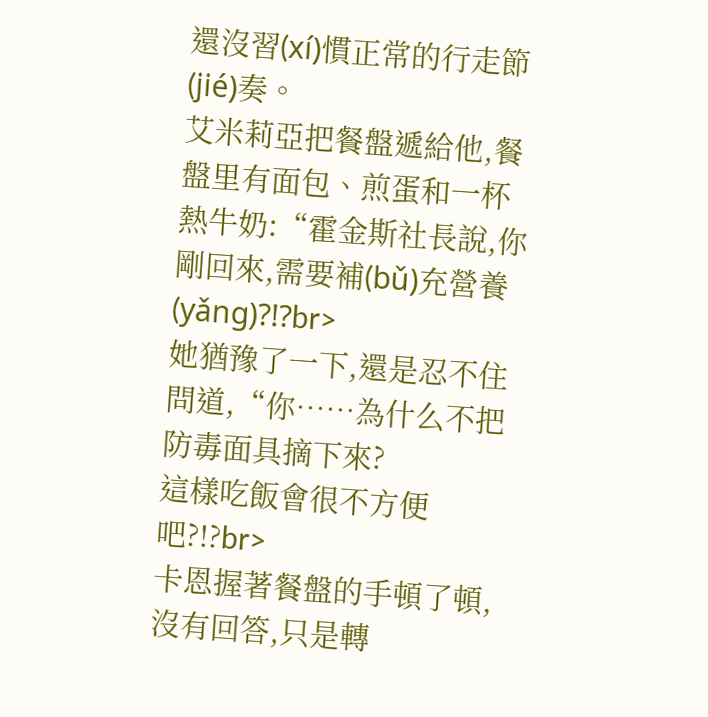還沒習(xí)慣正常的行走節(jié)奏。
艾米莉亞把餐盤遞給他,餐盤里有面包、煎蛋和一杯熱牛奶:“霍金斯社長說,你剛回來,需要補(bǔ)充營養(yǎng)?!?br>
她猶豫了一下,還是忍不住問道,“你……為什么不把防毒面具摘下來?
這樣吃飯會很不方便吧?!?br>
卡恩握著餐盤的手頓了頓,沒有回答,只是轉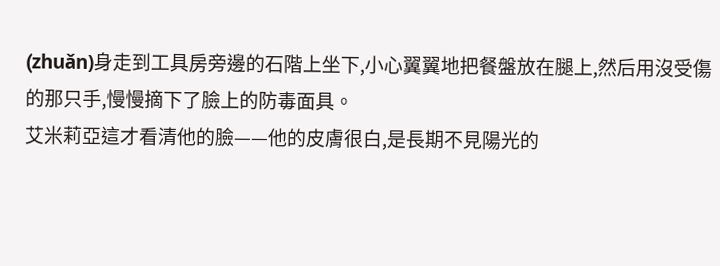(zhuǎn)身走到工具房旁邊的石階上坐下,小心翼翼地把餐盤放在腿上,然后用沒受傷的那只手,慢慢摘下了臉上的防毒面具。
艾米莉亞這才看清他的臉——他的皮膚很白,是長期不見陽光的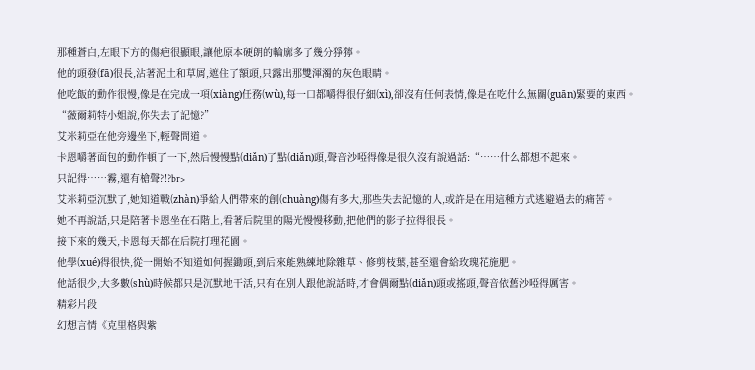那種蒼白,左眼下方的傷疤很顯眼,讓他原本硬朗的輪廓多了幾分猙獰。
他的頭發(fā)很長,沾著泥土和草屑,遮住了額頭,只露出那雙渾濁的灰色眼睛。
他吃飯的動作很慢,像是在完成一項(xiàng)任務(wù),每一口都嚼得很仔細(xì),卻沒有任何表情,像是在吃什么無關(guān)緊要的東西。
“薇爾莉特小姐說,你失去了記憶?”
艾米莉亞在他旁邊坐下,輕聲問道。
卡恩嚼著面包的動作頓了一下,然后慢慢點(diǎn)了點(diǎn)頭,聲音沙啞得像是很久沒有說過話:“……什么都想不起來。
只記得……霧,還有槍聲?!?br>
艾米莉亞沉默了,她知道戰(zhàn)爭給人們帶來的創(chuàng)傷有多大,那些失去記憶的人,或許是在用這種方式逃避過去的痛苦。
她不再說話,只是陪著卡恩坐在石階上,看著后院里的陽光慢慢移動,把他們的影子拉得很長。
接下來的幾天,卡恩每天都在后院打理花園。
他學(xué)得很快,從一開始不知道如何握鋤頭,到后來能熟練地除雜草、修剪枝葉,甚至還會給玫瑰花施肥。
他話很少,大多數(shù)時候都只是沉默地干活,只有在別人跟他說話時,才會偶爾點(diǎn)頭或搖頭,聲音依舊沙啞得厲害。
精彩片段
幻想言情《克里格與紫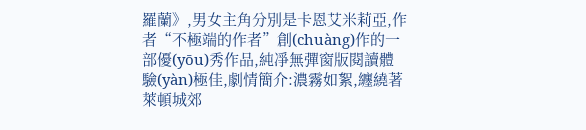羅蘭》,男女主角分別是卡恩艾米莉亞,作者“不極端的作者”創(chuàng)作的一部優(yōu)秀作品,純凈無彈窗版閱讀體驗(yàn)極佳,劇情簡介:濃霧如絮,纏繞著萊頓城郊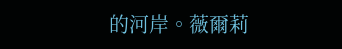的河岸。薇爾莉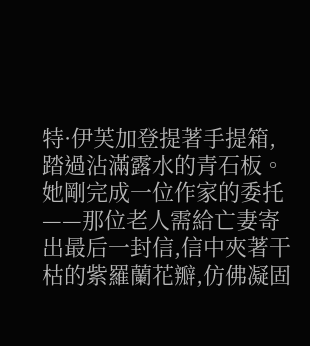特·伊芙加登提著手提箱,踏過沾滿露水的青石板。她剛完成一位作家的委托——那位老人需給亡妻寄出最后一封信,信中夾著干枯的紫羅蘭花瓣,仿佛凝固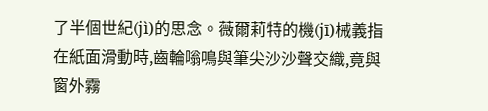了半個世紀(jì)的思念。薇爾莉特的機(jī)械義指在紙面滑動時,齒輪嗡鳴與筆尖沙沙聲交織,竟與窗外霧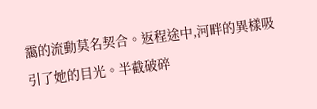靄的流動莫名契合。返程途中,河畔的異樣吸引了她的目光。半截破碎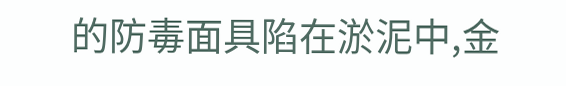的防毒面具陷在淤泥中,金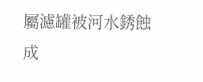屬濾罐被河水銹蝕成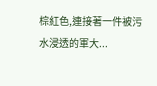棕紅色,連接著一件被污水浸透的軍大...